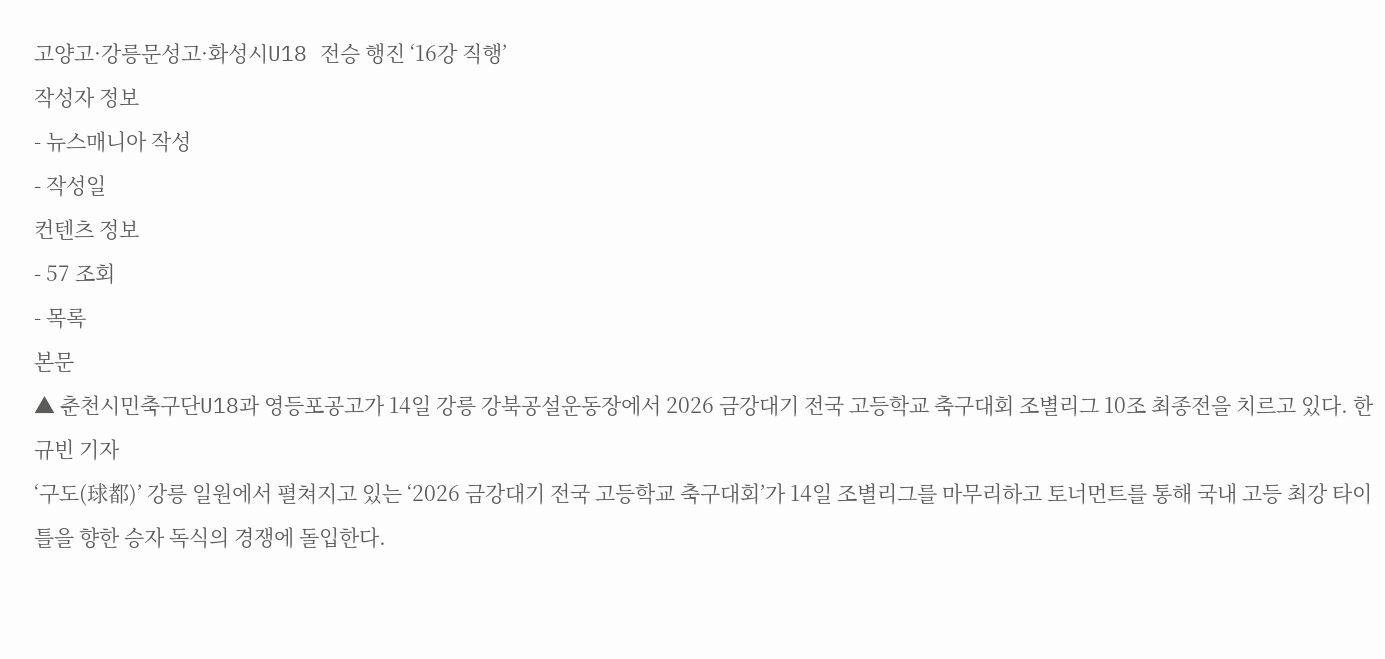고양고·강릉문성고·화성시U18 전승 행진 ‘16강 직행’
작성자 정보
- 뉴스매니아 작성
- 작성일
컨텐츠 정보
- 57 조회
- 목록
본문
▲ 춘천시민축구단U18과 영등포공고가 14일 강릉 강북공설운동장에서 2026 금강대기 전국 고등학교 축구대회 조별리그 10조 최종전을 치르고 있다. 한규빈 기자
‘구도(球都)’ 강릉 일원에서 펼쳐지고 있는 ‘2026 금강대기 전국 고등학교 축구대회’가 14일 조별리그를 마무리하고 토너먼트를 통해 국내 고등 최강 타이틀을 향한 승자 독식의 경쟁에 돌입한다.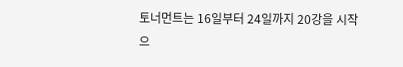토너먼트는 16일부터 24일까지 20강을 시작으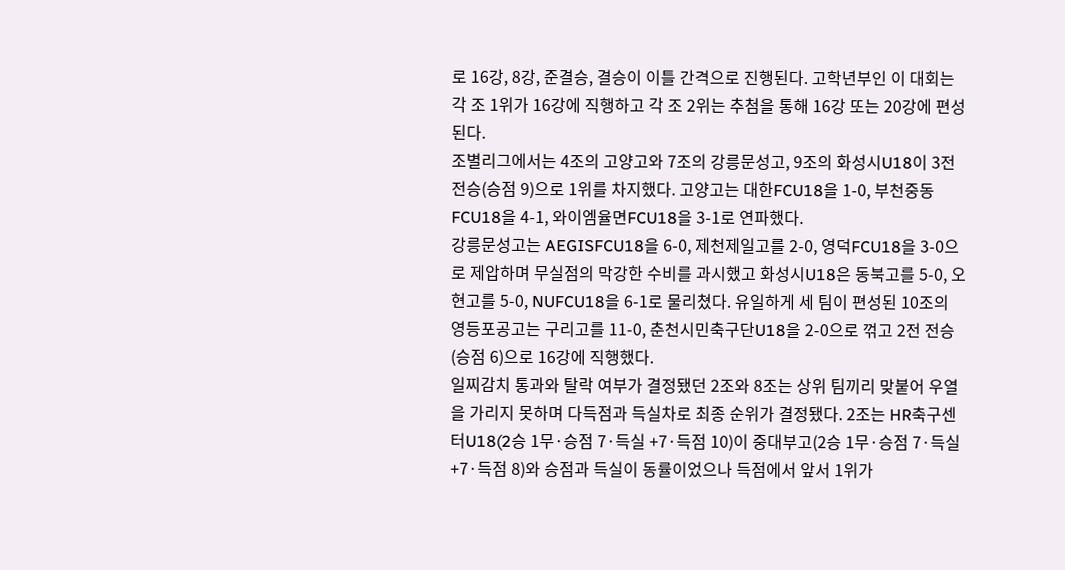로 16강, 8강, 준결승, 결승이 이틀 간격으로 진행된다. 고학년부인 이 대회는 각 조 1위가 16강에 직행하고 각 조 2위는 추첨을 통해 16강 또는 20강에 편성된다.
조별리그에서는 4조의 고양고와 7조의 강릉문성고, 9조의 화성시U18이 3전 전승(승점 9)으로 1위를 차지했다. 고양고는 대한FCU18을 1-0, 부천중동FCU18을 4-1, 와이엠율면FCU18을 3-1로 연파했다.
강릉문성고는 AEGISFCU18을 6-0, 제천제일고를 2-0, 영덕FCU18을 3-0으로 제압하며 무실점의 막강한 수비를 과시했고 화성시U18은 동북고를 5-0, 오현고를 5-0, NUFCU18을 6-1로 물리쳤다. 유일하게 세 팀이 편성된 10조의 영등포공고는 구리고를 11-0, 춘천시민축구단U18을 2-0으로 꺾고 2전 전승(승점 6)으로 16강에 직행했다.
일찌감치 통과와 탈락 여부가 결정됐던 2조와 8조는 상위 팀끼리 맞붙어 우열을 가리지 못하며 다득점과 득실차로 최종 순위가 결정됐다. 2조는 HR축구센터U18(2승 1무·승점 7·득실 +7·득점 10)이 중대부고(2승 1무·승점 7·득실 +7·득점 8)와 승점과 득실이 동률이었으나 득점에서 앞서 1위가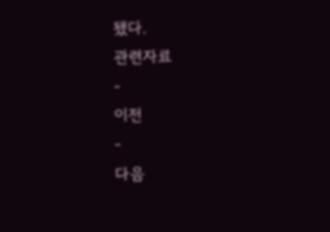됐다.
관련자료
-
이전
-
다음